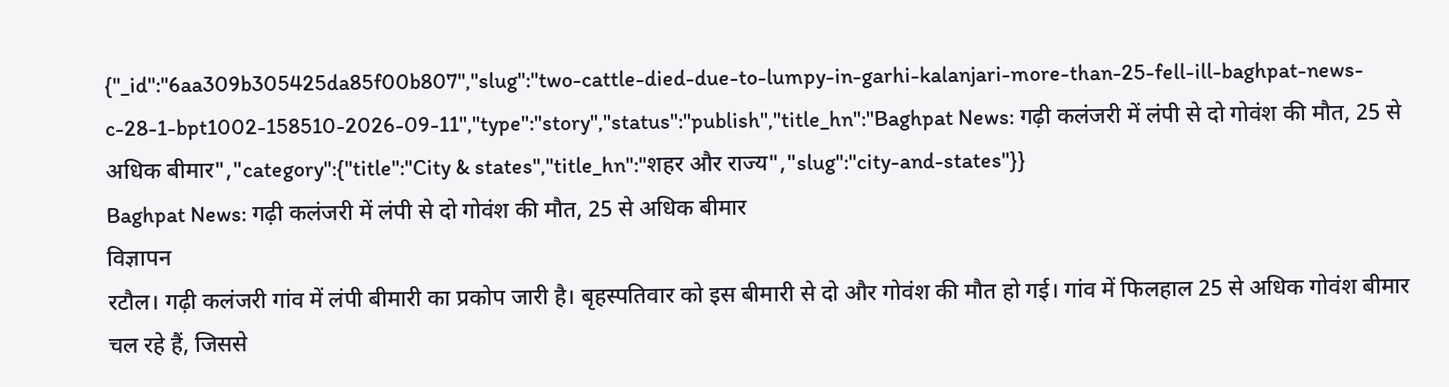{"_id":"6aa309b305425da85f00b807","slug":"two-cattle-died-due-to-lumpy-in-garhi-kalanjari-more-than-25-fell-ill-baghpat-news-c-28-1-bpt1002-158510-2026-09-11","type":"story","status":"publish","title_hn":"Baghpat News: गढ़ी कलंजरी में लंपी से दो गोवंश की मौत, 25 से अधिक बीमार","category":{"title":"City & states","title_hn":"शहर और राज्य","slug":"city-and-states"}}
Baghpat News: गढ़ी कलंजरी में लंपी से दो गोवंश की मौत, 25 से अधिक बीमार
विज्ञापन
रटौल। गढ़ी कलंजरी गांव में लंपी बीमारी का प्रकोप जारी है। बृहस्पतिवार को इस बीमारी से दो और गोवंश की मौत हो गई। गांव में फिलहाल 25 से अधिक गोवंश बीमार चल रहे हैं, जिससे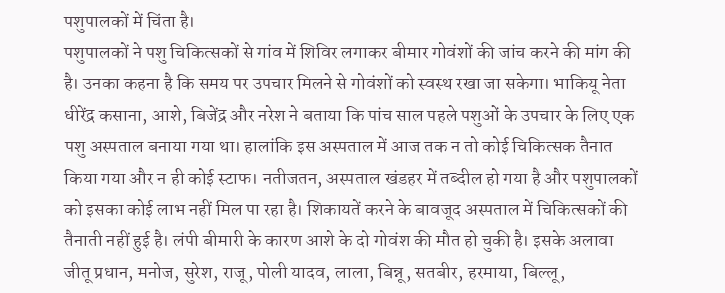पशुपालकों में चिंता है।
पशुपालकों ने पशु चिकित्सकों से गांव में शिविर लगाकर बीमार गोवंशों की जांच करने की मांग की है। उनका कहना है कि समय पर उपचार मिलने से गोवंशों को स्वस्थ रखा जा सकेगा। भाकियू नेता धीरेंद्र कसाना, आशे, बिजेंद्र और नरेश ने बताया कि पांच साल पहले पशुओं के उपचार के लिए एक पशु अस्पताल बनाया गया था। हालांकि इस अस्पताल में आज तक न तो कोई चिकित्सक तैनात किया गया और न ही कोई स्टाफ। नतीजतन, अस्पताल खंडहर में तब्दील हो गया है और पशुपालकों को इसका कोई लाभ नहीं मिल पा रहा है। शिकायतें करने के बावजूद अस्पताल में चिकित्सकों की तैनाती नहीं हुई है। लंपी बीमारी के कारण आशे के दो गोवंश की मौत हो चुकी है। इसके अलावा जीतू प्रधान, मनोज, सुरेश, राजू, पोली यादव, लाला, बिन्नू, सतबीर, हरमाया, बिल्लू,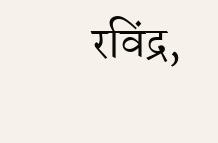रविंद्र,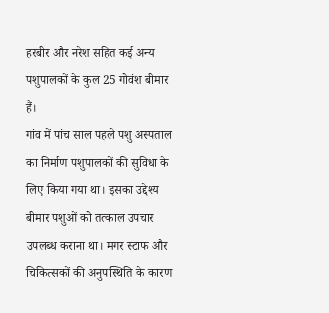हरबीर और नरेश सहित कई अन्य पशुपालकों के कुल 25 गोवंश बीमार हैं।
गांव में पांच साल पहले पशु अस्पताल का निर्माण पशुपालकों की सुविधा के लिए किया गया था। इसका उद्देश्य बीमार पशुओं को तत्काल उपचार उपलब्ध कराना था। मगर स्टाफ और चिकित्सकों की अनुपस्थिति के कारण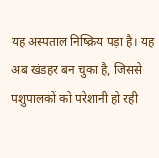यह अस्पताल निष्क्रिय पड़ा है। यह अब खंडहर बन चुका है, जिससे पशुपालकों को परेशानी हो रही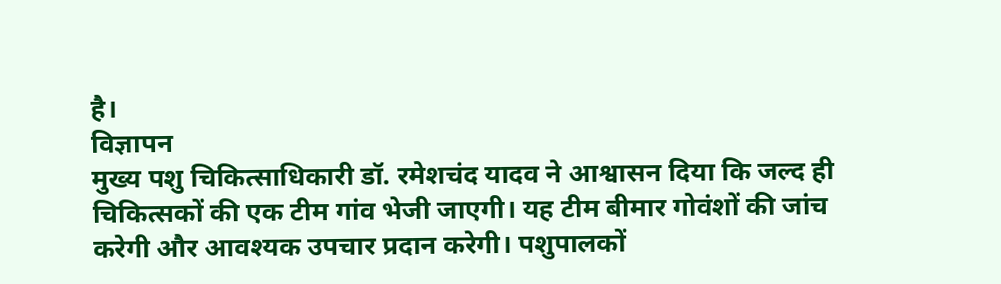है।
विज्ञापन
मुख्य पशु चिकित्साधिकारी डॉ. रमेशचंद यादव ने आश्वासन दिया कि जल्द ही चिकित्सकों की एक टीम गांव भेजी जाएगी। यह टीम बीमार गोवंशों की जांच करेगी और आवश्यक उपचार प्रदान करेगी। पशुपालकों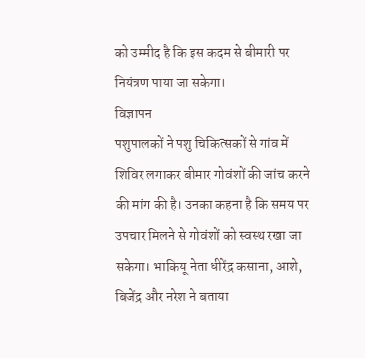को उम्मीद है कि इस कदम से बीमारी पर नियंत्रण पाया जा सकेगा।
विज्ञापन
पशुपालकों ने पशु चिकित्सकों से गांव में शिविर लगाकर बीमार गोवंशों की जांच करने की मांग की है। उनका कहना है कि समय पर उपचार मिलने से गोवंशों को स्वस्थ रखा जा सकेगा। भाकियू नेता धीरेंद्र कसाना, आशे, बिजेंद्र और नरेश ने बताया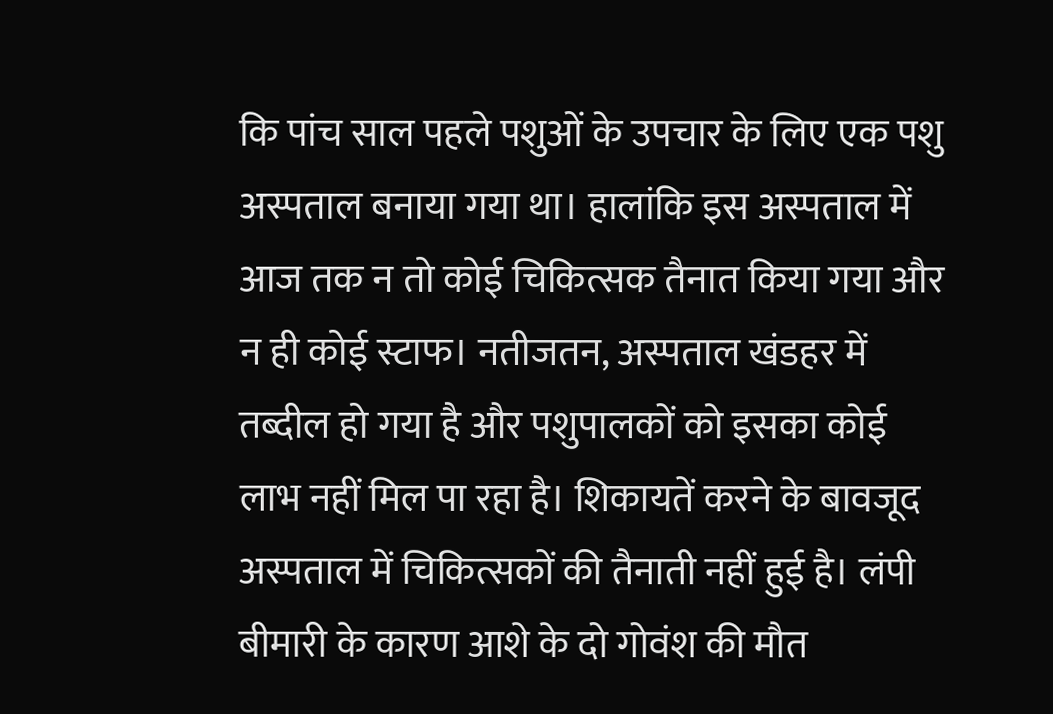कि पांच साल पहले पशुओं के उपचार के लिए एक पशु अस्पताल बनाया गया था। हालांकि इस अस्पताल में आज तक न तो कोई चिकित्सक तैनात किया गया और न ही कोई स्टाफ। नतीजतन, अस्पताल खंडहर में तब्दील हो गया है और पशुपालकों को इसका कोई लाभ नहीं मिल पा रहा है। शिकायतें करने के बावजूद अस्पताल में चिकित्सकों की तैनाती नहीं हुई है। लंपी बीमारी के कारण आशे के दो गोवंश की मौत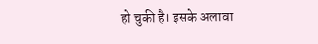हो चुकी है। इसके अलावा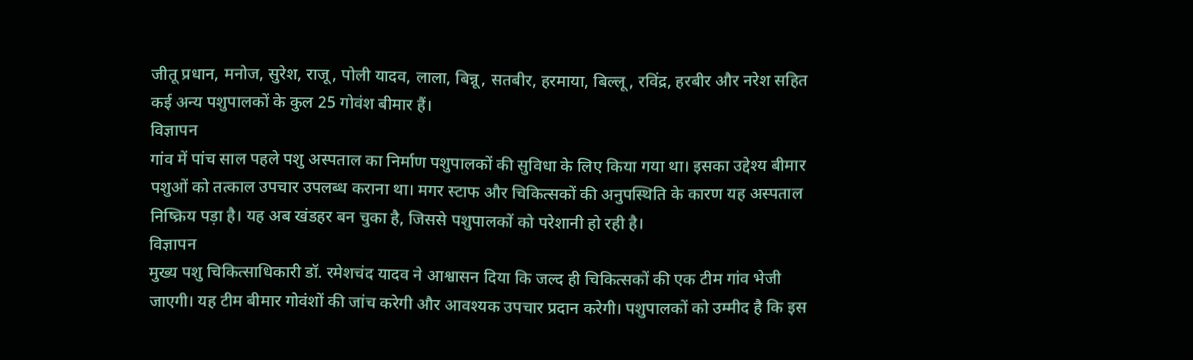जीतू प्रधान, मनोज, सुरेश, राजू, पोली यादव, लाला, बिन्नू, सतबीर, हरमाया, बिल्लू, रविंद्र, हरबीर और नरेश सहित कई अन्य पशुपालकों के कुल 25 गोवंश बीमार हैं।
विज्ञापन
गांव में पांच साल पहले पशु अस्पताल का निर्माण पशुपालकों की सुविधा के लिए किया गया था। इसका उद्देश्य बीमार पशुओं को तत्काल उपचार उपलब्ध कराना था। मगर स्टाफ और चिकित्सकों की अनुपस्थिति के कारण यह अस्पताल निष्क्रिय पड़ा है। यह अब खंडहर बन चुका है, जिससे पशुपालकों को परेशानी हो रही है।
विज्ञापन
मुख्य पशु चिकित्साधिकारी डॉ. रमेशचंद यादव ने आश्वासन दिया कि जल्द ही चिकित्सकों की एक टीम गांव भेजी जाएगी। यह टीम बीमार गोवंशों की जांच करेगी और आवश्यक उपचार प्रदान करेगी। पशुपालकों को उम्मीद है कि इस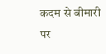कदम से बीमारी पर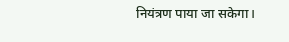नियंत्रण पाया जा सकेगा।